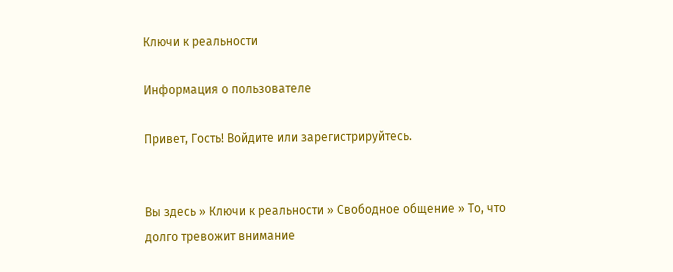Ключи к реальности

Информация о пользователе

Привет, Гость! Войдите или зарегистрируйтесь.


Вы здесь » Ключи к реальности » Свободное общение » То, что долго тревожит внимание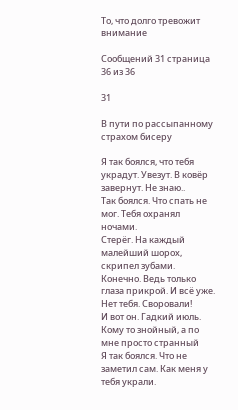То, что долго тревожит внимание

Сообщений 31 страница 36 из 36

31

В пути по рассыпанному страхом бисеру

Я так боялся, что тебя украдут. Увезут. В ковёр завернут. Не знаю..
Так боялся. Что спать не мог. Тебя охранял ночами.
Стерёг. На каждый малейший шорох, скрипел зубами.
Конечно. Ведь только глаза прикрой. И всё уже. Нет тебя. Своровали!
И вот он. Гадкий июль. Кому то знойный, а по мне просто странный
Я так боялся. Что не заметил сам. Как меня у тебя украли.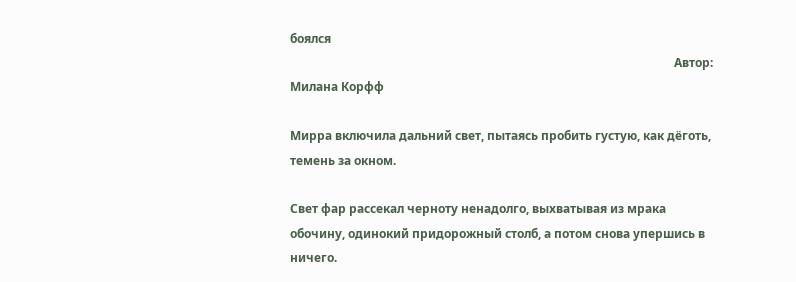боялся
                                                                                                                                Автор: Милана Корфф

Мирра включила дальний свет, пытаясь пробить густую, как дёготь, темень за окном.

Свет фар рассекал черноту ненадолго, выхватывая из мрака обочину, одинокий придорожный столб, а потом снова упершись в ничего.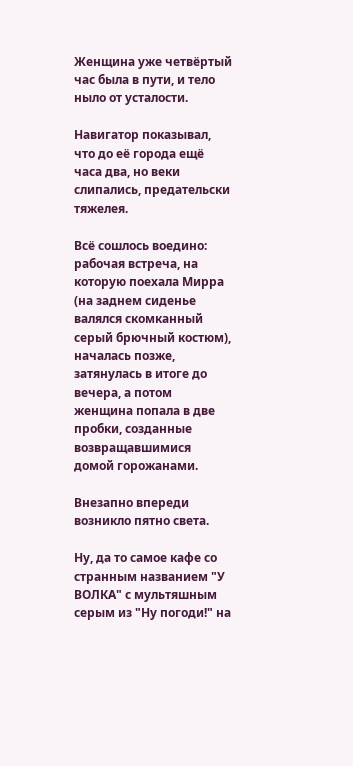Женщина уже четвёртый час была в пути, и тело ныло от усталости.

Навигатор показывал, что до её города ещё часа два, но веки слипались, предательски тяжелея.

Всё сошлось воедино: рабочая встреча, на которую поехала Мирра (на заднем сиденье валялся скомканный серый брючный костюм), началась позже, затянулась в итоге до вечера, а потом женщина попала в две пробки, созданные возвращавшимися домой горожанами.

Внезапно впереди возникло пятно света.

Ну, да то самое кафе со странным названием "У ВОЛКА" с мультяшным серым из "Ну погоди!" на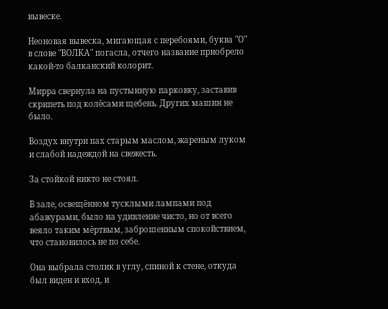вывеске.

Неоновая вывеска, мигающая с перебоями, буква "О" в слове "ВОЛКА" погасла, отчего название приобрело какой-то балканский колорит.

Мирра свернула на пустынную парковку, заставив скрипеть под колёсами щебень. Других машин не было.

Воздух внутри пах старым маслом, жареным луком и слабой надеждой на свежесть.

За стойкой никто не стоял.

В зале, освещённом тусклыми лампами под абажурами, было на удивление чисто, но от всего веяло таким мёртвым, заброшенным спокойствием, что становилось не по себе.

Она выбрала столик в углу, спиной к стене, откуда был виден и вход, и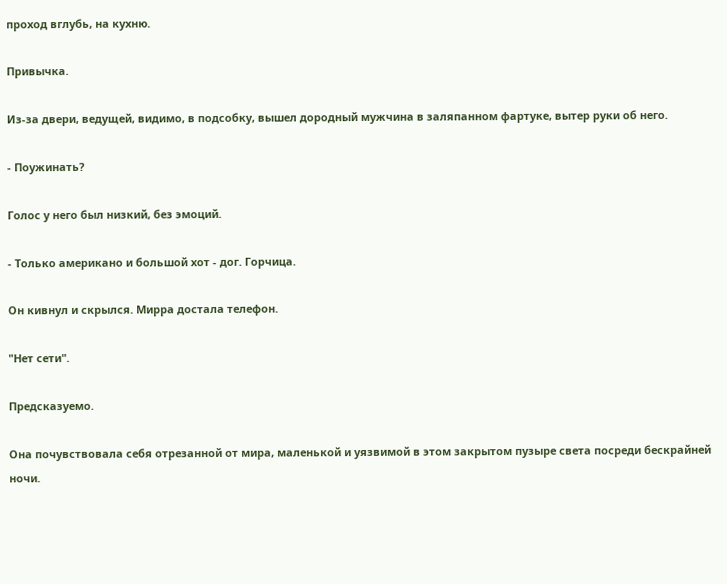проход вглубь, на кухню.

Привычка.

Из-за двери, ведущей, видимо, в подсобку, вышел дородный мужчина в заляпанном фартуке, вытер руки об него.

- Поужинать?

Голос у него был низкий, без эмоций.

- Только американо и большой хот - дог. Горчица.

Он кивнул и скрылся. Мирра достала телефон.

"Нет сети".

Предсказуемо.

Она почувствовала себя отрезанной от мира, маленькой и уязвимой в этом закрытом пузыре света посреди бескрайней ночи.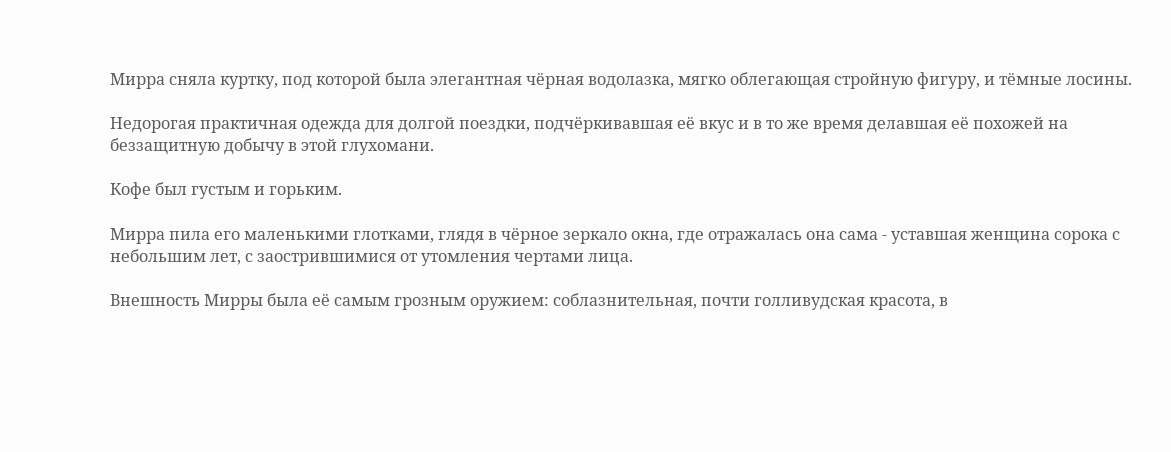Мирра сняла куртку, под которой была элегантная чёрная водолазка, мягко облегающая стройную фигуру, и тёмные лосины.

Недорогая практичная одежда для долгой поездки, подчёркивавшая её вкус и в то же время делавшая её похожей на беззащитную добычу в этой глухомани.

Кофе был густым и горьким.

Мирра пила его маленькими глотками, глядя в чёрное зеркало окна, где отражалась она сама - уставшая женщина сорока с небольшим лет, с заострившимися от утомления чертами лица.

Внешность Мирры была её самым грозным оружием: соблазнительная, почти голливудская красота, в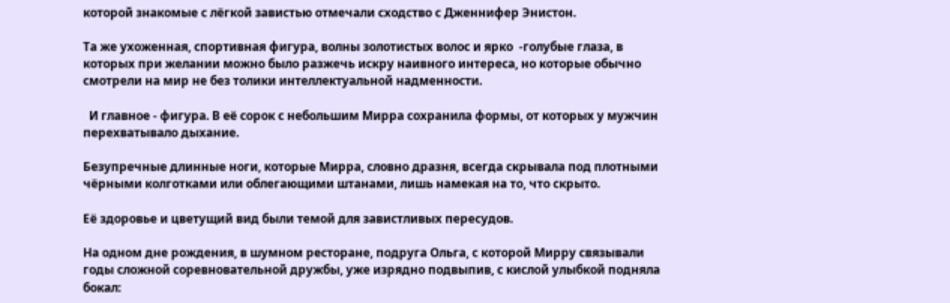которой знакомые с лёгкой завистью отмечали сходство с Дженнифер Энистон.

Та же ухоженная, спортивная фигура, волны золотистых волос и ярко  -голубые глаза, в которых при желании можно было разжечь искру наивного интереса, но которые обычно смотрели на мир не без толики интеллектуальной надменности.

  И главное - фигура. В её сорок с небольшим Мирра сохранила формы, от которых у мужчин перехватывало дыхание.

Безупречные длинные ноги, которые Мирра, словно дразня, всегда скрывала под плотными чёрными колготками или облегающими штанами, лишь намекая на то, что скрыто.

Её здоровье и цветущий вид были темой для завистливых пересудов.

На одном дне рождения, в шумном ресторане, подруга Ольга, с которой Мирру связывали годы сложной соревновательной дружбы, уже изрядно подвыпив, с кислой улыбкой подняла бокал: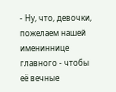- Ну, что, девочки, пожелаем нашей имениннице главного - чтобы её вечные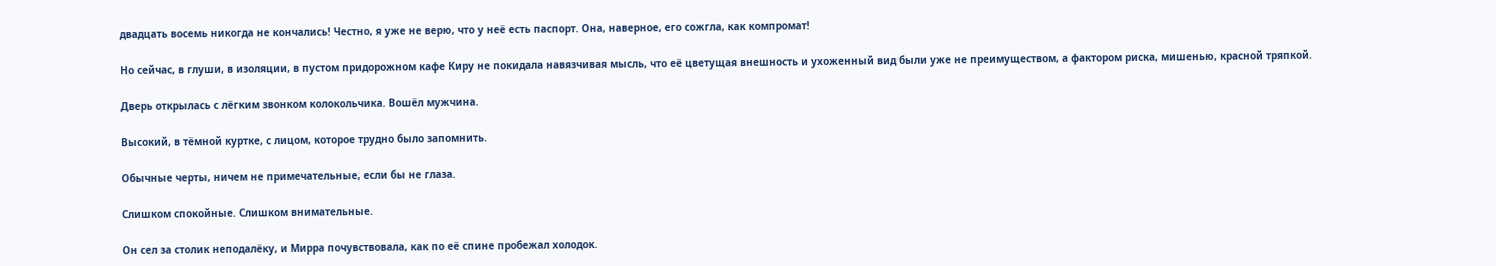двадцать восемь никогда не кончались! Честно, я уже не верю, что у неё есть паспорт. Она, наверное, его сожгла, как компромат!

Но сейчас, в глуши, в изоляции, в пустом придорожном кафе Киру не покидала навязчивая мысль, что её цветущая внешность и ухоженный вид были уже не преимуществом, а фактором риска, мишенью, красной тряпкой.

Дверь открылась с лёгким звонком колокольчика. Вошёл мужчина.

Высокий, в тёмной куртке, с лицом, которое трудно было запомнить.

Обычные черты, ничем не примечательные, если бы не глаза.

Слишком спокойные. Слишком внимательные.

Он сел за столик неподалёку, и Мирра почувствовала, как по её спине пробежал холодок.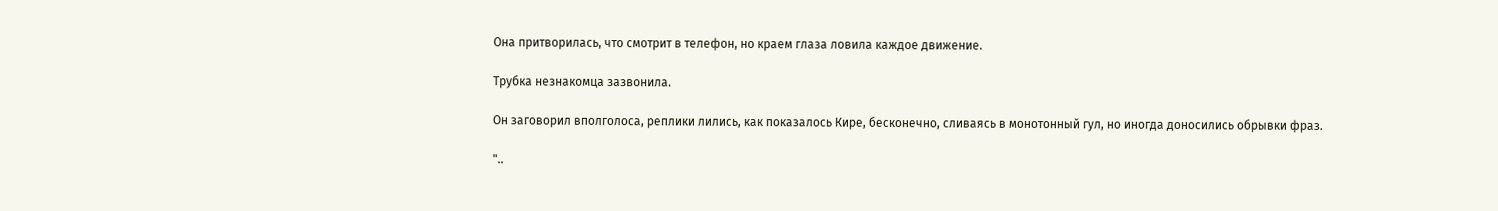Она притворилась, что смотрит в телефон, но краем глаза ловила каждое движение.

Трубка незнакомца зазвонила.

Он заговорил вполголоса, реплики лились, как показалось Кире, бесконечно, сливаясь в монотонный гул, но иногда доносились обрывки фраз.

"..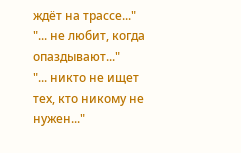ждёт на трассе..."
"... не любит, когда опаздывают..."
"... никто не ищет тех, кто никому не нужен..."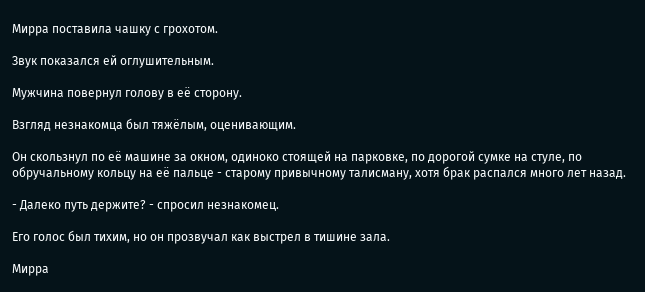Мирра поставила чашку с грохотом.

Звук показался ей оглушительным.

Мужчина повернул голову в её сторону.

Взгляд незнакомца был тяжёлым, оценивающим.

Он скользнул по её машине за окном, одиноко стоящей на парковке, по дорогой сумке на стуле, по обручальному кольцу на её пальце - старому привычному талисману, хотя брак распался много лет назад.

- Далеко путь держите? - спросил незнакомец.

Его голос был тихим, но он прозвучал как выстрел в тишине зала.

Мирра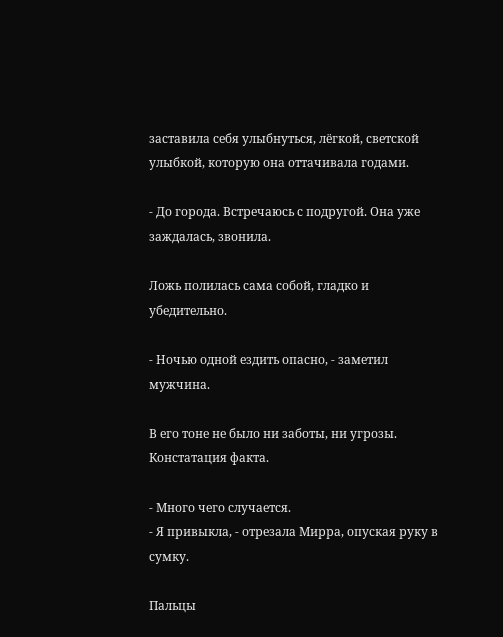заставила себя улыбнуться, лёгкой, светской улыбкой, которую она оттачивала годами.

- До города. Встречаюсь с подругой. Она уже заждалась, звонила.

Ложь полилась сама собой, гладко и убедительно.

- Ночью одной ездить опасно, - заметил мужчина.

В его тоне не было ни заботы, ни угрозы. Констатация факта.

- Много чего случается.
- Я привыкла, - отрезала Мирра, опуская руку в сумку.

Пальцы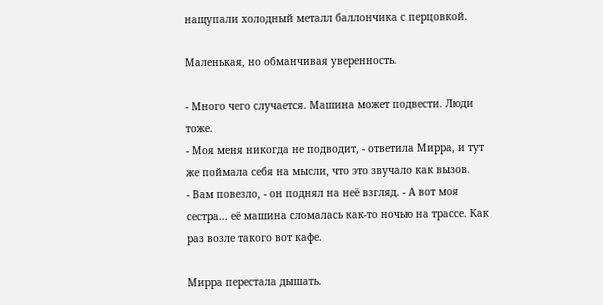нащупали холодный металл баллончика с перцовкой.

Маленькая, но обманчивая уверенность.

- Много чего случается. Машина может подвести. Люди тоже.
- Моя меня никогда не подводит, - ответила Мирра, и тут же поймала себя на мысли, что это звучало как вызов.
- Вам повезло, - он поднял на неё взгляд. - А вот моя сестра... её машина сломалась как-то ночью на трассе. Как раз возле такого вот кафе.

Мирра перестала дышать.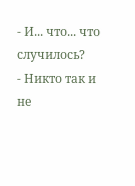- И... что... что случилось?
- Никто так и не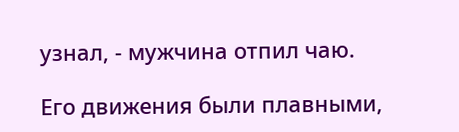узнал, - мужчина отпил чаю.

Его движения были плавными,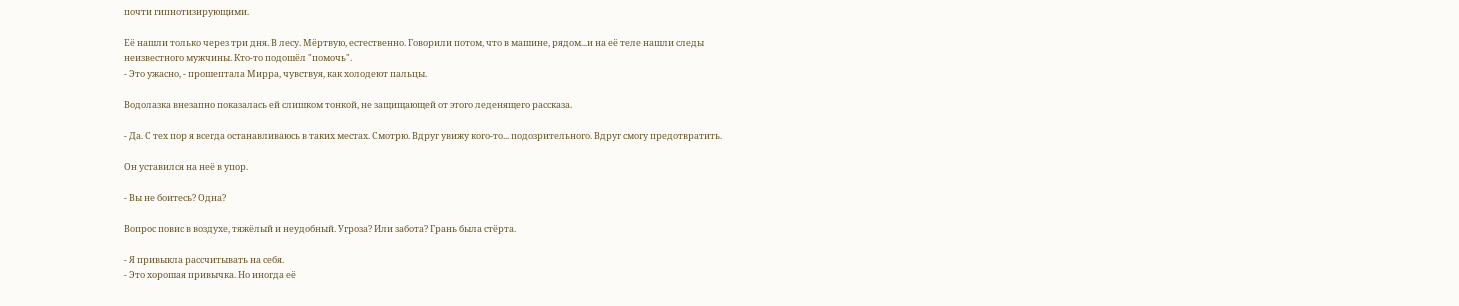почти гипнотизирующими.

Её нашли только через три дня. В лесу. Мёртвую, естественно. Говорили потом, что в машине, рядом...и на её теле нашли следы неизвестного мужчины. Кто-то подошёл "помочь".
- Это ужасно, - прошептала Мирра, чувствуя, как холодеют пальцы.

Водолазка внезапно показалась ей слишком тонкой, не защищающей от этого леденящего рассказа.

- Да. С тех пор я всегда останавливаюсь в таких местах. Смотрю. Вдруг увижу кого-то... подозрительного. Вдруг смогу предотвратить.

Он уставился на неё в упор.

- Вы не боитесь? Одна?

Вопрос повис в воздухе, тяжёлый и неудобный. Угроза? Или забота? Грань была стёрта.

- Я привыкла рассчитывать на себя.
- Это хорошая привычка. Но иногда её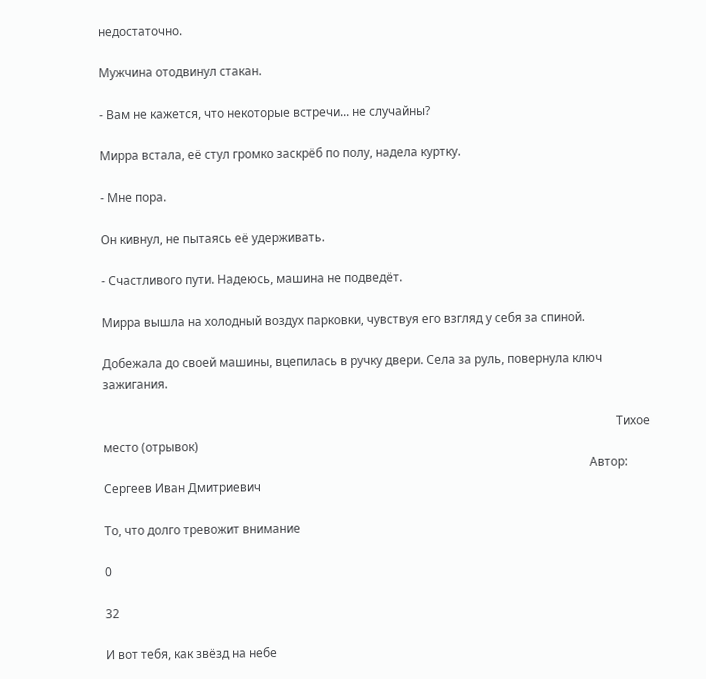недостаточно.

Мужчина отодвинул стакан.

- Вам не кажется, что некоторые встречи... не случайны?

Мирра встала, её стул громко заскрёб по полу, надела куртку.

- Мне пора.

Он кивнул, не пытаясь её удерживать.

- Счастливого пути. Надеюсь, машина не подведёт.

Мирра вышла на холодный воздух парковки, чувствуя его взгляд у себя за спиной.

Добежала до своей машины, вцепилась в ручку двери. Села за руль, повернула ключ зажигания.

                                                                                                                                                                           Тихое место (отрывок)
                                                                                                                                                                  Автор: Сергеев Иван Дмитриевич

То, что долго тревожит внимание

0

32

И вот тебя, как звёзд на небе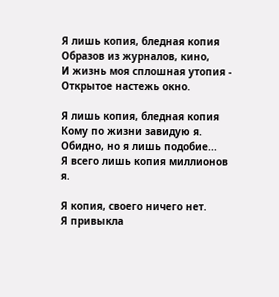Я лишь копия, бледная копия
Образов из журналов, кино,
И жизнь моя сплошная утопия -
Открытое настежь окно.

Я лишь копия, бледная копия
Кому по жизни завидую я.
Обидно, но я лишь подобие...
Я всего лишь копия миллионов я.

Я копия, своего ничего нет.
Я привыкла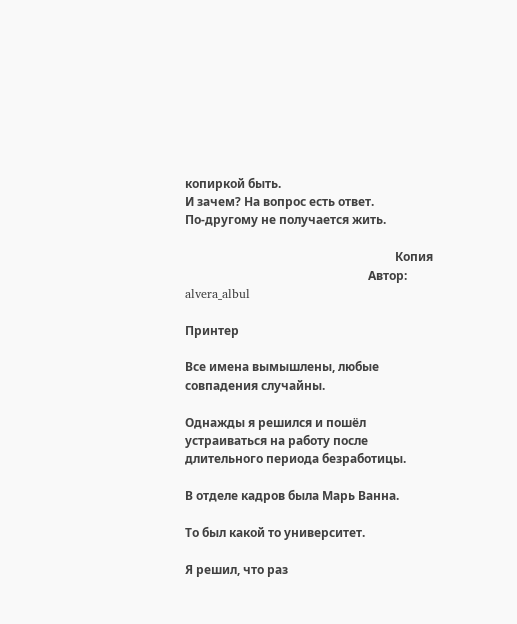копиркой быть.
И зачем? На вопрос есть ответ.
По-другому не получается жить.

                                                                      Копия
                                                             Автор: alvera_albul

Принтер

Все имена вымышлены, любые совпадения случайны.

Однажды я решился и пошёл устраиваться на работу после длительного периода безработицы.

В отделе кадров была Марь Ванна.

То был какой то университет.

Я решил, что раз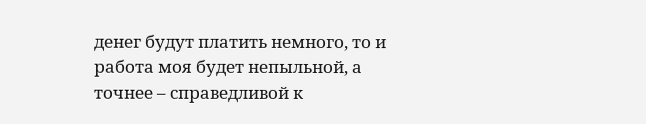денег будут платить немного, то и работа моя будет непыльной, а точнее – справедливой к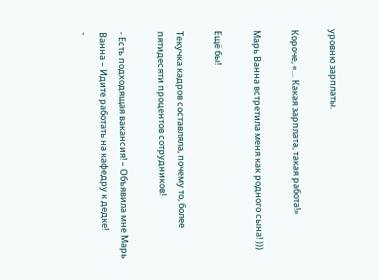уровню зарплаты.

Короче, «… Какая зарплата, такая работа!»

Марь Ванна встретила меня как родного сына! )))

Ещё бы!

Текучка кадров составляла, почему то, более пятидесяти процентов сотрудников!

- Есть подходящая вакансия! – Объявила мне Марь Ванна – Идите работать на кафедру к дедке!
-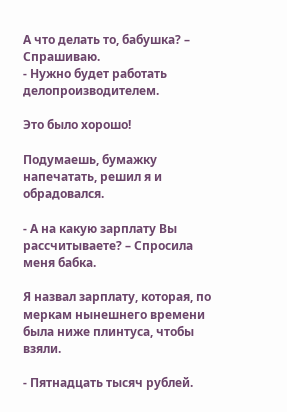А что делать то, бабушка? – Спрашиваю.
- Нужно будет работать делопроизводителем.

Это было хорошо!

Подумаешь, бумажку напечатать, решил я и обрадовался.

- А на какую зарплату Вы рассчитываете? – Спросила меня бабка.

Я назвал зарплату, которая, по меркам нынешнего времени была ниже плинтуса, чтобы взяли.

- Пятнадцать тысяч рублей.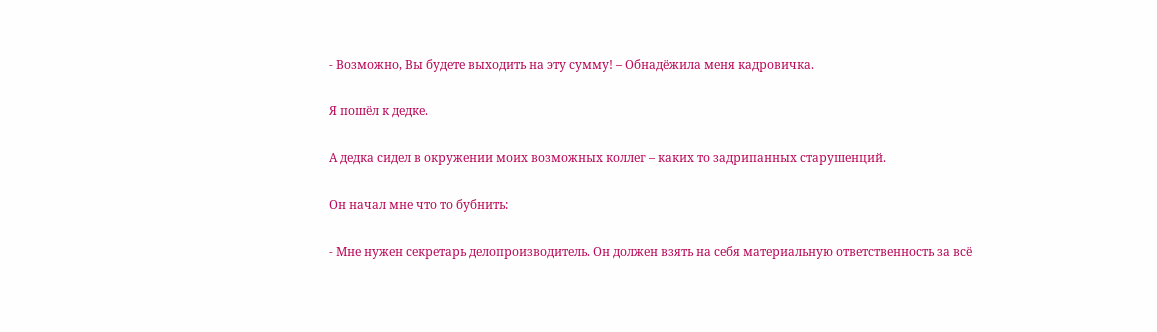- Возможно, Вы будете выходить на эту сумму! – Обнадёжила меня кадровичка.

Я пошёл к дедке.

А дедка сидел в окружении моих возможных коллег – каких то задрипанных старушенций.

Он начал мне что то бубнить:

- Мне нужен секретарь делопроизводитель. Он должен взять на себя материальную ответственность за всё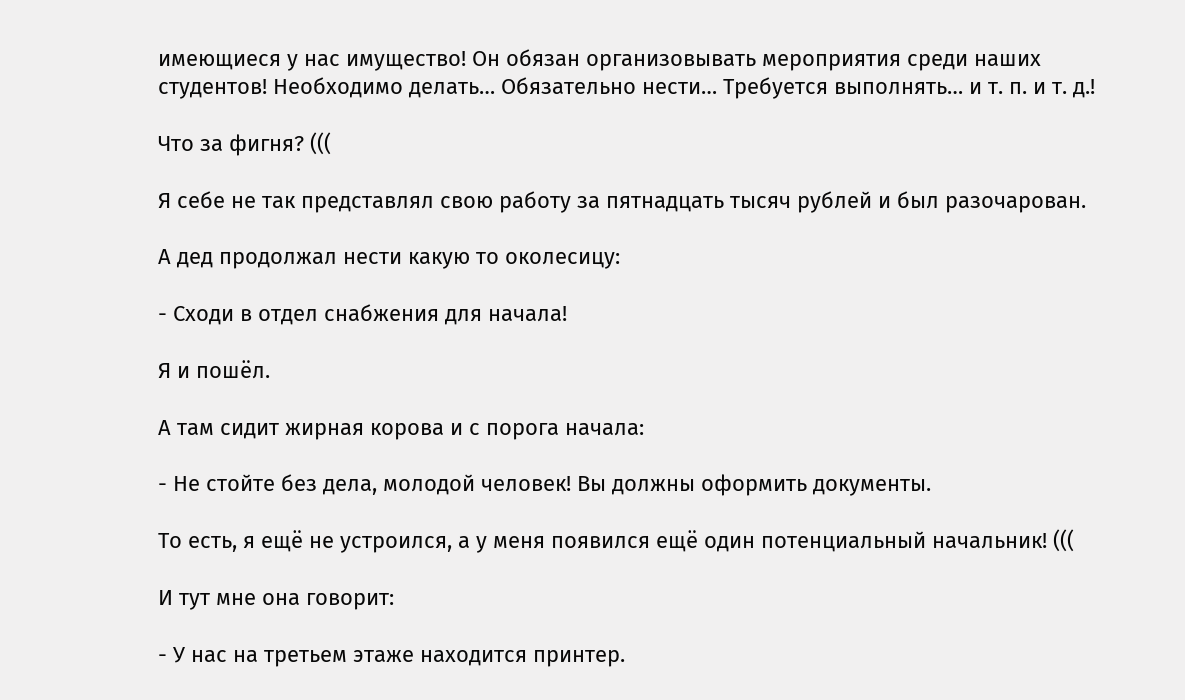имеющиеся у нас имущество! Он обязан организовывать мероприятия среди наших студентов! Необходимо делать… Обязательно нести… Требуется выполнять… и т. п. и т. д.!

Что за фигня? (((

Я себе не так представлял свою работу за пятнадцать тысяч рублей и был разочарован.

А дед продолжал нести какую то околесицу:

- Сходи в отдел снабжения для начала!

Я и пошёл.

А там сидит жирная корова и с порога начала:

- Не стойте без дела, молодой человек! Вы должны оформить документы.

То есть, я ещё не устроился, а у меня появился ещё один потенциальный начальник! (((

И тут мне она говорит:

- У нас на третьем этаже находится принтер.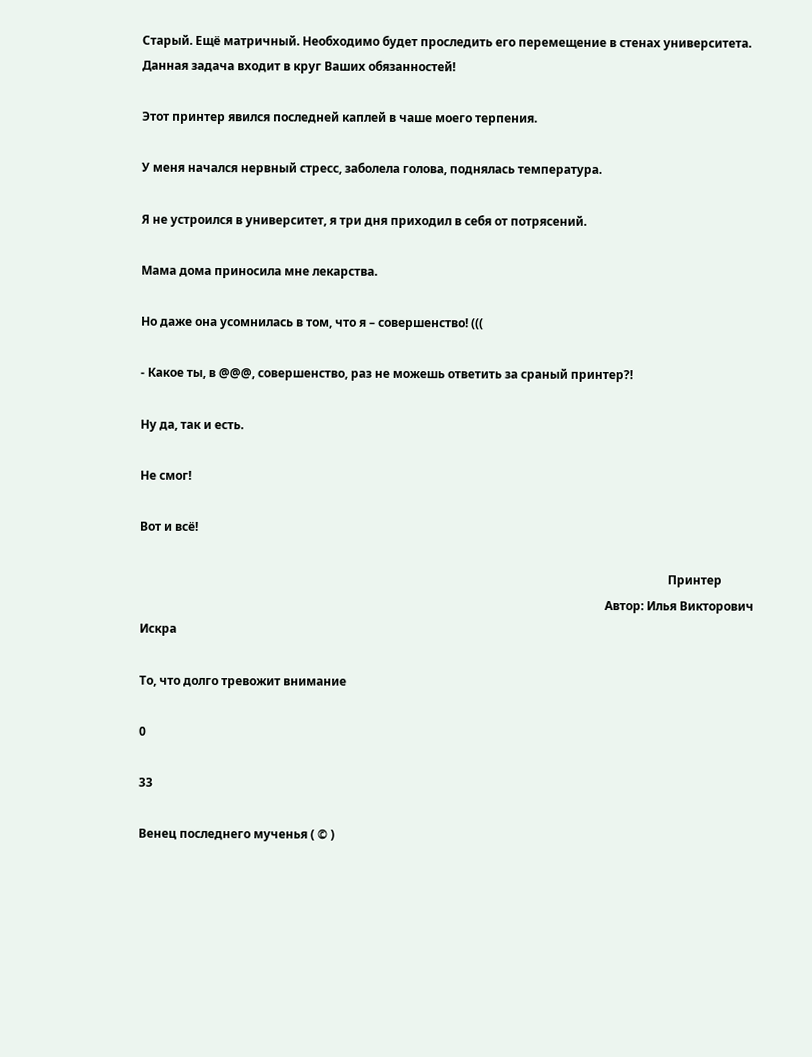Старый. Ещё матричный. Необходимо будет проследить его перемещение в стенах университета. Данная задача входит в круг Ваших обязанностей!

Этот принтер явился последней каплей в чаше моего терпения.

У меня начался нервный стресс, заболела голова, поднялась температура.

Я не устроился в университет, я три дня приходил в себя от потрясений.

Мама дома приносила мне лекарства.

Но даже она усомнилась в том, что я – совершенство! (((

- Какое ты, в @@@, совершенство, раз не можешь ответить за сраный принтер?!

Ну да, так и есть.

Не смог!

Вот и всё!

                                                                                                                                                                                Принтер
                                                                                                                                                           Автор: Илья Викторович Искра

То, что долго тревожит внимание

0

33

Венец последнего мученья ( © )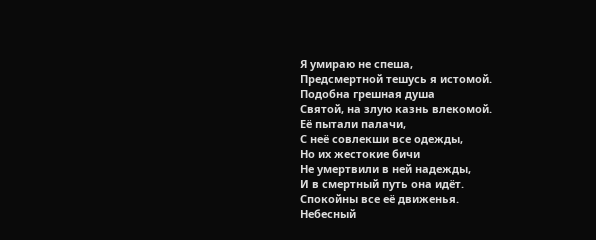Я умираю не спеша,
Предсмертной тешусь я истомой.
Подобна грешная душа
Святой, на злую казнь влекомой.
Её пытали палачи,
С неё совлекши все одежды,
Но их жестокие бичи
Не умертвили в ней надежды,
И в смертный путь она идёт.
Спокойны все её движенья.
Небесный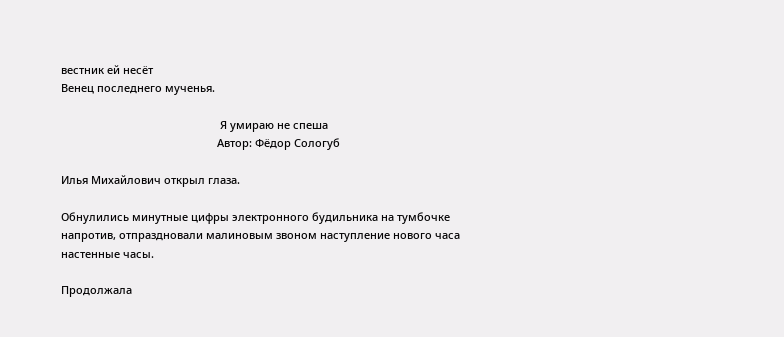вестник ей несёт
Венец последнего мученья.

                                                     Я умираю не спеша
                                                    Автор: Фёдор Сологуб

Илья Михайлович открыл глаза.

Обнулились минутные цифры электронного будильника на тумбочке напротив, отпраздновали малиновым звоном наступление нового часа настенные часы.

Продолжала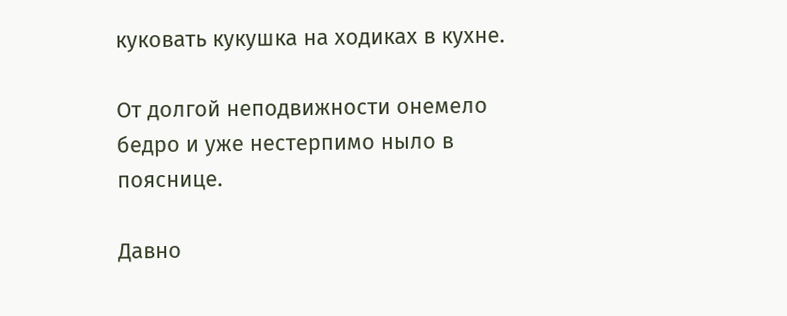куковать кукушка на ходиках в кухне.

От долгой неподвижности онемело бедро и уже нестерпимо ныло в пояснице.

Давно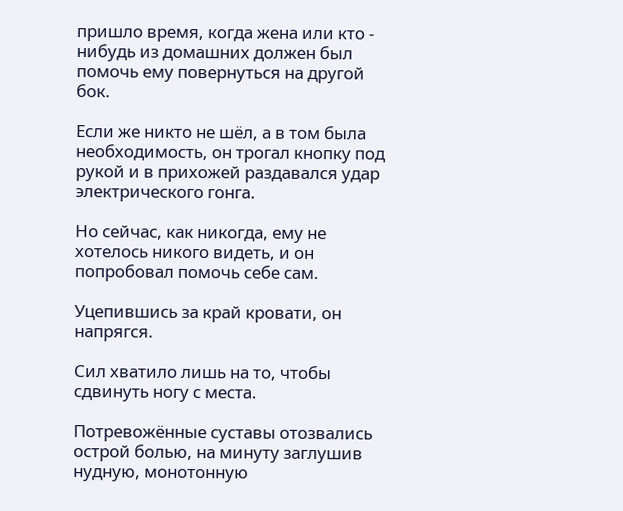пришло время, когда жена или кто - нибудь из домашних должен был помочь ему повернуться на другой бок.

Если же никто не шёл, а в том была необходимость, он трогал кнопку под рукой и в прихожей раздавался удар электрического гонга.

Но сейчас, как никогда, ему не хотелось никого видеть, и он попробовал помочь себе сам.

Уцепившись за край кровати, он напрягся.

Сил хватило лишь на то, чтобы сдвинуть ногу с места.

Потревожённые суставы отозвались острой болью, на минуту заглушив нудную, монотонную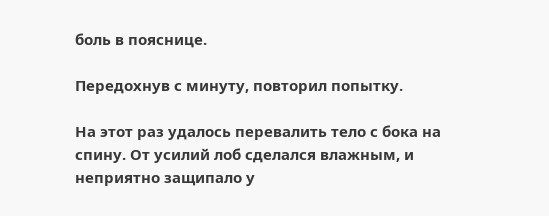боль в пояснице.

Передохнув с минуту, повторил попытку.

На этот раз удалось перевалить тело с бока на спину. От усилий лоб сделался влажным, и неприятно защипало у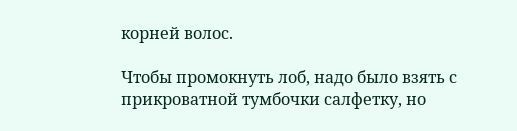корней волос.

Чтобы промокнуть лоб, надо было взять с прикроватной тумбочки салфетку, но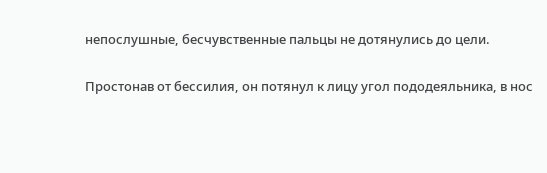непослушные, бесчувственные пальцы не дотянулись до цели.

Простонав от бессилия, он потянул к лицу угол пододеяльника, в нос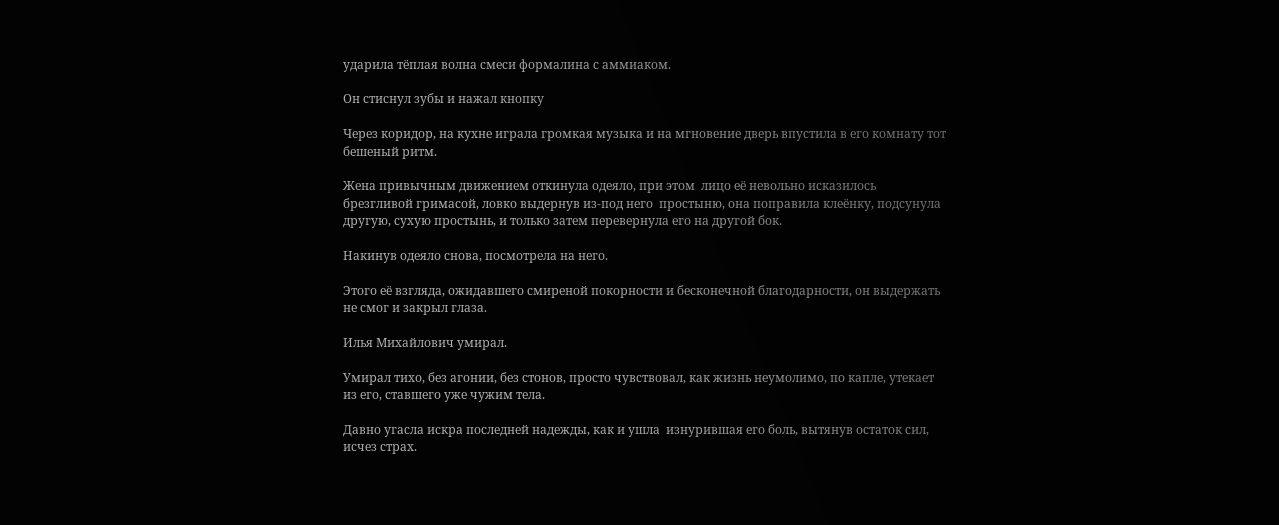ударила тёплая волна смеси формалина с аммиаком.

Он стиснул зубы и нажал кнопку

Через коридор, на кухне играла громкая музыка и на мгновение дверь впустила в его комнату тот бешеный ритм.

Жена привычным движением откинула одеяло, при этом  лицо её невольно исказилось брезгливой гримасой, ловко выдернув из-под него  простыню, она поправила клеёнку, подсунула другую, сухую простынь, и только затем перевернула его на другой бок.

Накинув одеяло снова, посмотрела на него.

Этого её взгляда, ожидавшего смиреной покорности и бесконечной благодарности, он выдержать не смог и закрыл глаза.

Илья Михайлович умирал.

Умирал тихо, без агонии, без стонов, просто чувствовал, как жизнь неумолимо, по капле, утекает из его, ставшего уже чужим тела.

Давно угасла искра последней надежды, как и ушла  изнурившая его боль, вытянув остаток сил, исчез страх.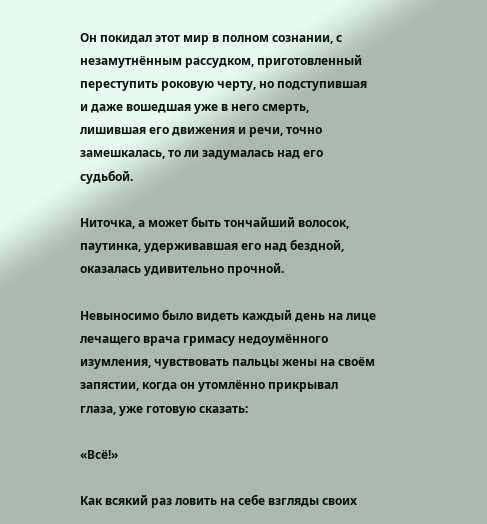Он покидал этот мир в полном сознании, с незамутнённым рассудком, приготовленный переступить роковую черту, но подступившая и даже вошедшая уже в него смерть, лишившая его движения и речи, точно замешкалась, то ли задумалась над его судьбой.

Ниточка, а может быть тончайший волосок, паутинка, удерживавшая его над бездной, оказалась удивительно прочной.

Невыносимо было видеть каждый день на лице лечащего врача гримасу недоумённого изумления, чувствовать пальцы жены на своём запястии, когда он утомлённо прикрывал глаза, уже готовую сказать:

«Всё!»

Как всякий раз ловить на себе взгляды своих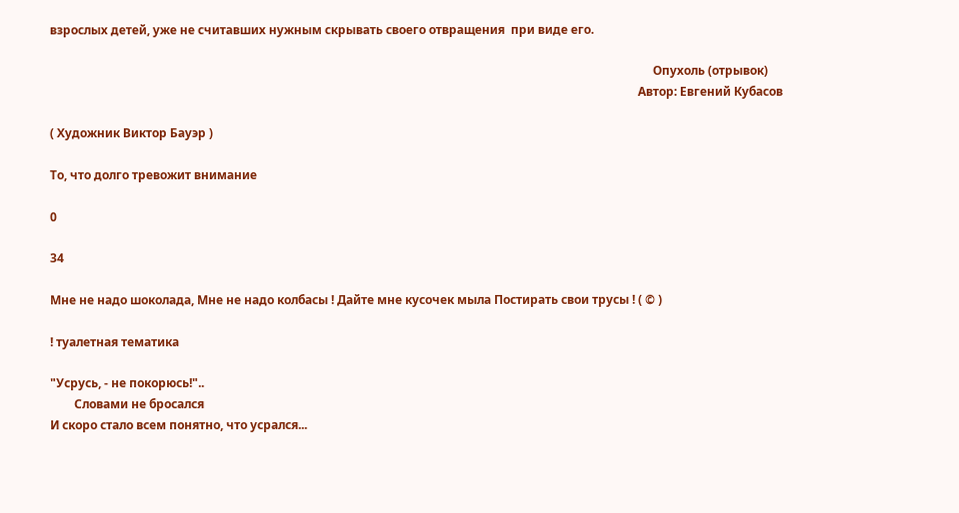взрослых детей, уже не считавших нужным скрывать своего отвращения  при виде его.

                                                                                                                                                                                                         Опухоль (отрывок)
                                                                                                                                                                                                    Автор: Евгений Кубасов

( Художник Виктор Бауэр )

То, что долго тревожит внимание

0

34

Мне не надо шоколада, Мне не надо колбасы ! Дайте мне кусочек мыла Постирать свои трусы ! ( © )

! туалетная тематика

"Усрусь, - не покорюсь!"..
        Словами не бросался
И скоро стало всем понятно, что усрался...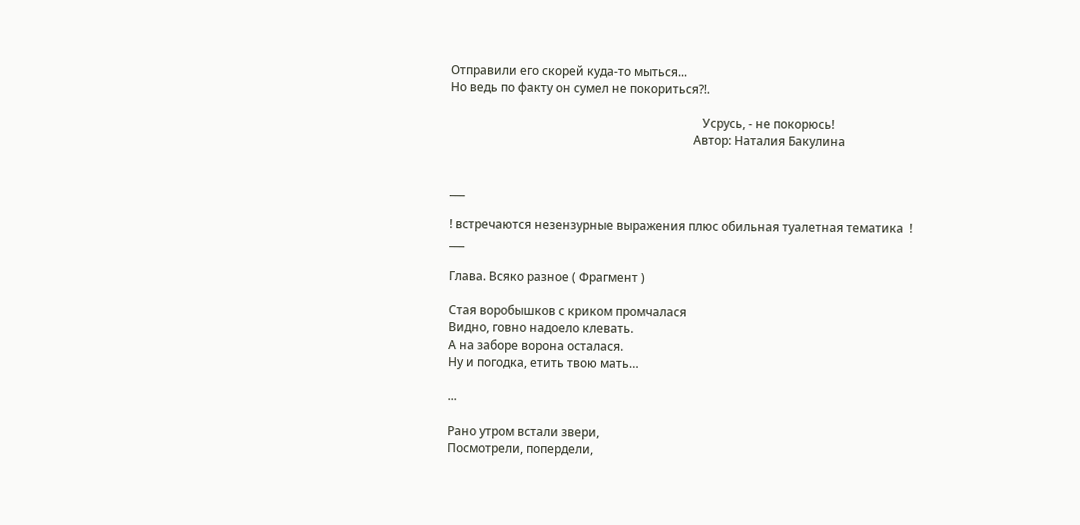Отправили его скорей куда-то мыться...
Но ведь по факту он сумел не покориться?!.

                                                                                    Усрусь, - не покорюсь!
                                                                                 Автор: Наталия Бакулина


___

! встречаются незензурные выражения плюс обильная туалетная тематика  !
___

Глава. Всяко разное ( Фрагмент )

Стая воробышков с криком промчалася
Видно, говно надоело клевать.
А на заборе ворона осталася.
Ну и погодка, етить твою мать…

...

Рано утром встали звери,
Посмотрели, попердели,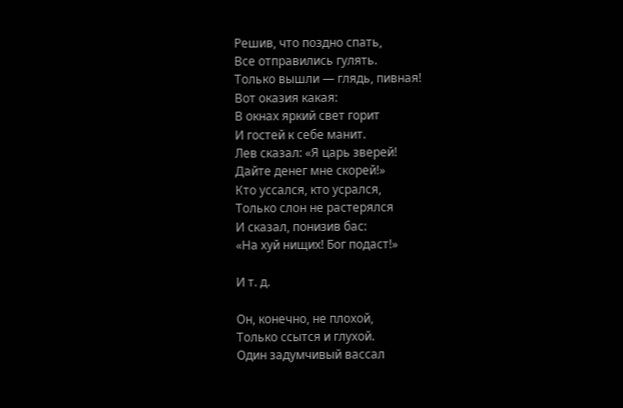Решив, что поздно спать,
Все отправились гулять.
Только вышли — глядь, пивная!
Вот оказия какая:
В окнах яркий свет горит
И гостей к себе манит.
Лев сказал: «Я царь зверей!
Дайте денег мне скорей!»
Кто уссался, кто усрался,
Только слон не растерялся
И сказал, понизив бас:
«На хуй нищих! Бог подаст!»

И т. д.

Он, конечно, не плохой,
Только ссытся и глухой.
Один задумчивый вассал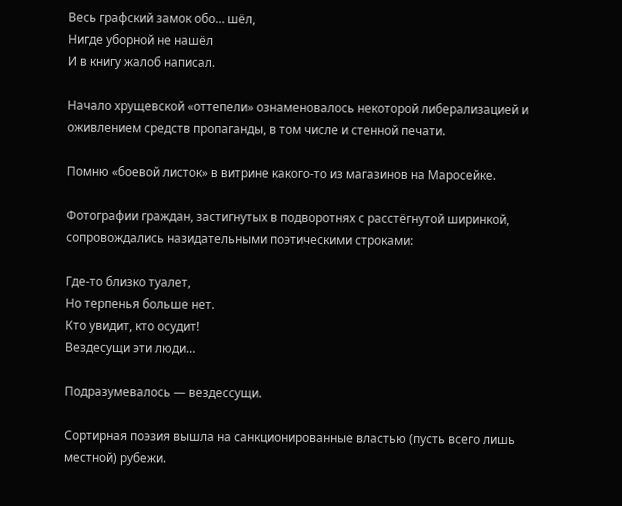Весь графский замок обо… шёл,
Нигде уборной не нашёл
И в книгу жалоб написал.

Начало хрущевской «оттепели» ознаменовалось некоторой либерализацией и оживлением средств пропаганды, в том числе и стенной печати.

Помню «боевой листок» в витрине какого-то из магазинов на Маросейке.

Фотографии граждан, застигнутых в подворотнях с расстёгнутой ширинкой, сопровождались назидательными поэтическими строками:

Где-то близко туалет,
Но терпенья больше нет.
Кто увидит, кто осудит!
Вездесущи эти люди…

Подразумевалось — вездессущи.

Сортирная поэзия вышла на санкционированные властью (пусть всего лишь местной) рубежи.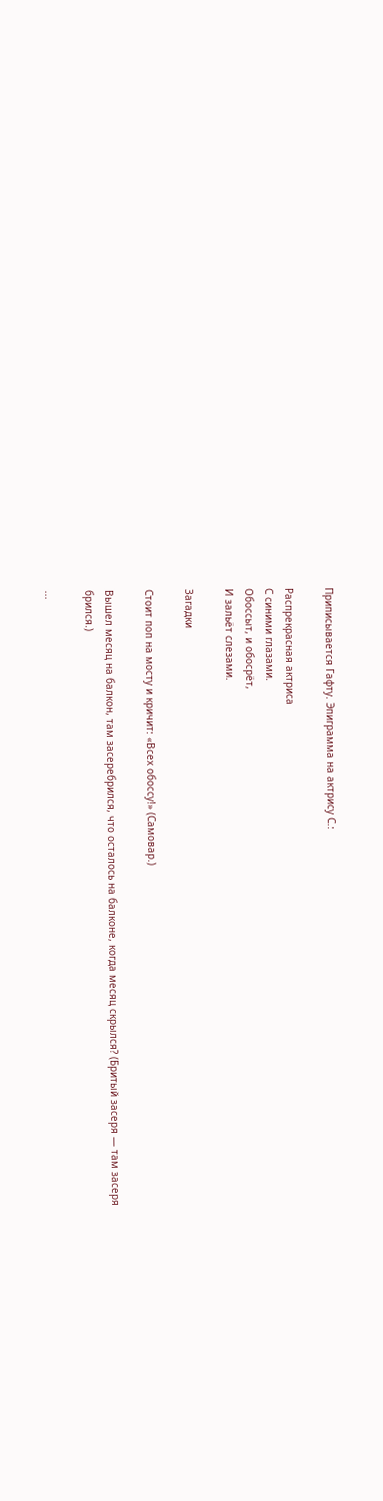Приписывается Гафту. Эпиграмма на актрису С.:

Распрекрасная актриса
С синими глазами.
Обоссыт, и обосрёт,
И зальёт слезами.

Загадки

Стоит поп на мосту и кричит: «Всех обоссу!» (Самовар.)

Вышел месяц на балкон, там засеребрился, что осталось на балконе, когда месяц скрылся? (Бритый засеря — там засеря брился.)

...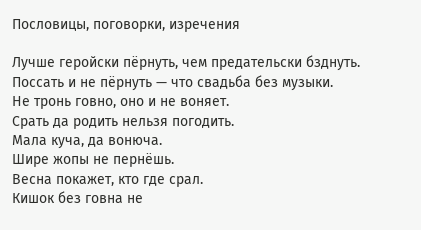Пословицы, поговорки, изречения

Лучше геройски пёрнуть, чем предательски бзднуть.
Поссать и не пёрнуть — что свадьба без музыки.
Не тронь говно, оно и не воняет.
Срать да родить нельзя погодить.
Мала куча, да вонюча.
Шире жопы не пернёшь.
Весна покажет, кто где срал.
Кишок без говна не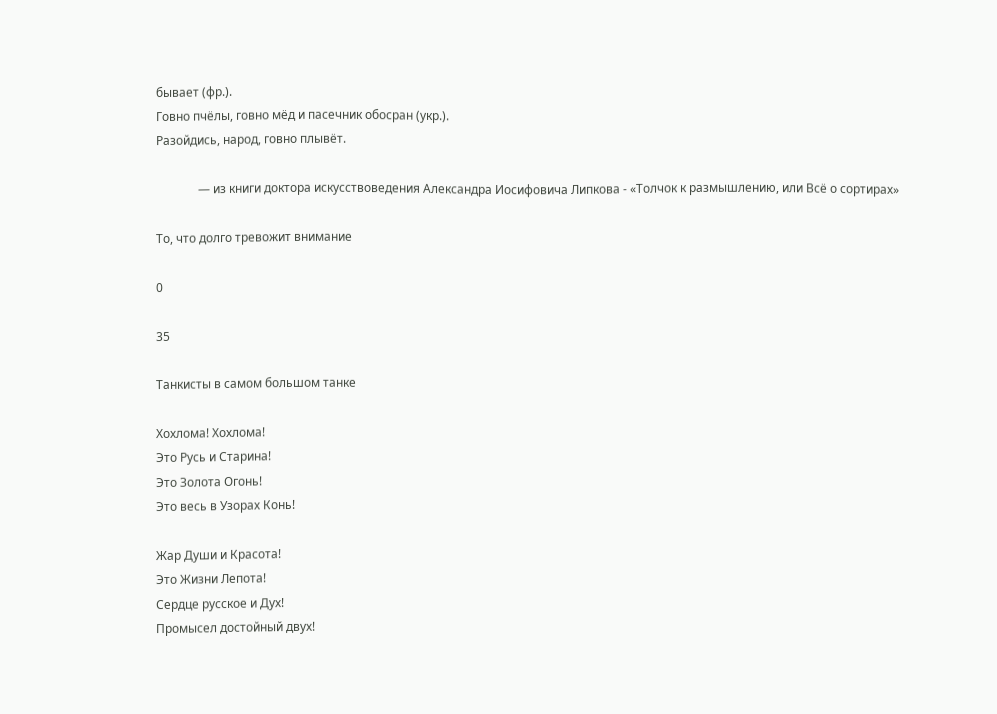бывает (фр.).
Говно пчёлы, говно мёд и пасечник обосран (укр.).
Разойдись, народ, говно плывёт.

              — из книги доктора искусствоведения Александра Иосифовича Липкова - «Толчок к размышлению, или Всё о сортирах»

То, что долго тревожит внимание

0

35

Танкисты в самом большом танке

Хохлома! Хохлома!
Это Русь и Старина!
Это Золота Огонь!
Это весь в Узорах Конь!

Жар Души и Красота!
Это Жизни Лепота!
Сердце русское и Дух!
Промысел достойный двух!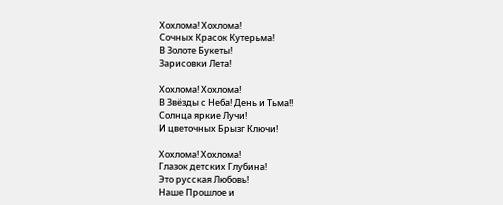Хохлома! Хохлома!
Сочных Красок Кутерьма!
В Золоте Букеты!
Зарисовки Лета!

Хохлома! Хохлома!
В Звёзды с Неба! День и Тьма!!
Солнца яркие Лучи!
И цветочных Брызг Ключи!

Хохлома! Хохлома!
Глазок детских Глубина!
Это русская Любовь!
Наше Прошлое и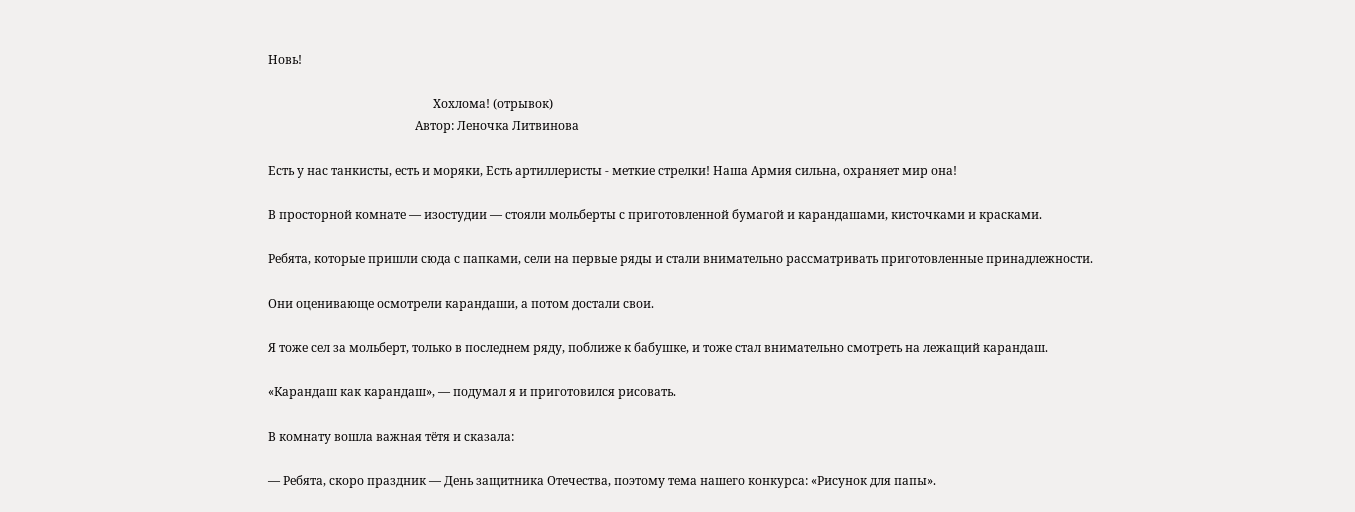Новь!

                                                       Хохлома! (отрывок)
                                                 Автор: Леночка Литвинова

Есть у нас танкисты, есть и моряки, Есть артиллеристы - меткие стрелки! Наша Армия сильна, охраняет мир она!

В просторной комнате — изостудии — стояли мольберты с приготовленной бумагой и карандашами, кисточками и красками.

Ребята, которые пришли сюда с папками, сели на первые ряды и стали внимательно рассматривать приготовленные принадлежности.

Они оценивающе осмотрели карандаши, а потом достали свои.

Я тоже сел за мольберт, только в последнем ряду, поближе к бабушке, и тоже стал внимательно смотреть на лежащий карандаш.

«Карандаш как карандаш», — подумал я и приготовился рисовать.

В комнату вошла важная тётя и сказала:

— Ребята, скоро праздник — День защитника Отечества, поэтому тема нашего конкурса: «Рисунок для папы».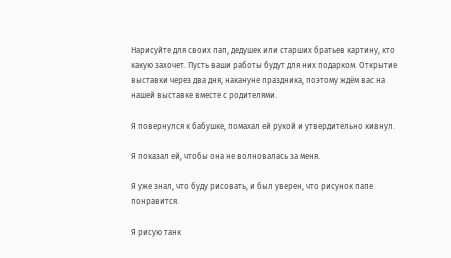Нарисуйте для своих пап, дедушек или старших братьев картину, кто какую захочет. Пусть ваши работы будут для них подарком. Открытие выставки через два дня, накануне праздника, поэтому ждём вас на нашей выставке вместе с родителями.

Я повернулся к бабушке, помахал ей рукой и утвердительно кивнул.

Я показал ей, чтобы она не волновалась за меня.

Я уже знал, что буду рисовать, и был уверен, что рисунок папе понравится.

Я рисую танк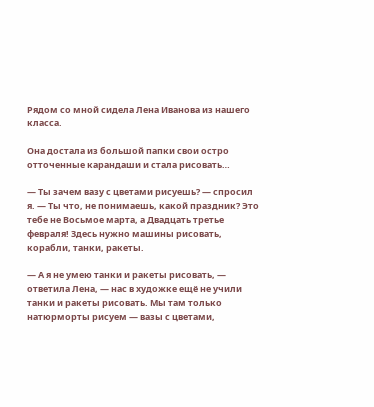Рядом со мной сидела Лена Иванова из нашего класса.

Она достала из большой папки свои остро отточенные карандаши и стала рисовать…

— Ты зачем вазу с цветами рисуешь? — спросил я. — Ты что, не понимаешь, какой праздник? Это тебе не Восьмое марта, а Двадцать третье февраля! Здесь нужно машины рисовать, корабли, танки, ракеты.

— А я не умею танки и ракеты рисовать, — ответила Лена, — нас в художке ещё не учили танки и ракеты рисовать. Мы там только натюрморты рисуем — вазы с цветами,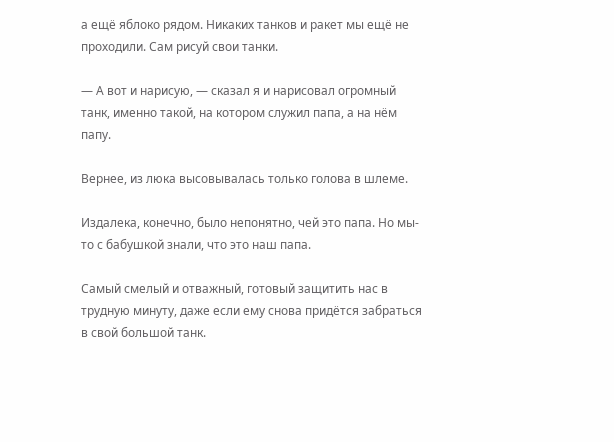а ещё яблоко рядом. Никаких танков и ракет мы ещё не проходили. Сам рисуй свои танки.

— А вот и нарисую, — сказал я и нарисовал огромный танк, именно такой, на котором служил папа, а на нём папу.

Вернее, из люка высовывалась только голова в шлеме.

Издалека, конечно, было непонятно, чей это папа. Но мы-то с бабушкой знали, что это наш папа.

Самый смелый и отважный, готовый защитить нас в трудную минуту, даже если ему снова придётся забраться в свой большой танк.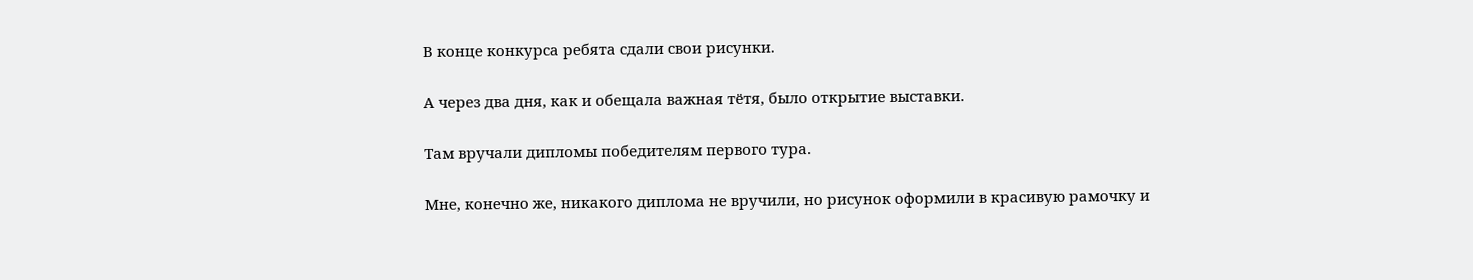В конце конкурса ребята сдали свои рисунки.

А через два дня, как и обещала важная тётя, было открытие выставки.

Там вручали дипломы победителям первого тура.

Мне, конечно же, никакого диплома не вручили, но рисунок оформили в красивую рамочку и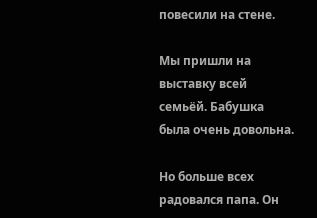повесили на стене.

Мы пришли на выставку всей семьёй. Бабушка была очень довольна.

Но больше всех радовался папа. Он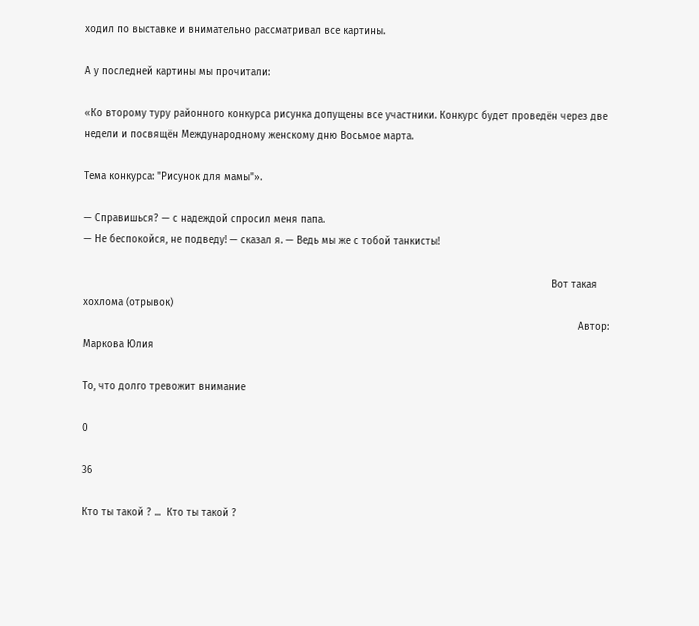ходил по выставке и внимательно рассматривал все картины.

А у последней картины мы прочитали:

«Ко второму туру районного конкурса рисунка допущены все участники. Конкурс будет проведён через две недели и посвящён Международному женскому дню Восьмое марта.

Тема конкурса: "Рисунок для мамы"».

— Справишься? — с надеждой спросил меня папа.
— Не беспокойся, не подведу! — сказал я. — Ведь мы же с тобой танкисты!

                                                                                                                                                            Вот такая хохлома (отрывок)
                                                                                                                                                                     Автор: Маркова Юлия

То, что долго тревожит внимание

0

36

Кто ты такой ? ...  Кто ты такой ?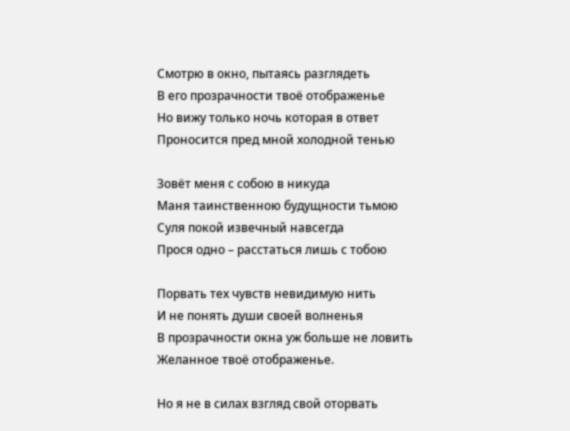Смотрю в окно, пытаясь разглядеть
В его прозрачности твоё отображенье
Но вижу только ночь которая в ответ
Проносится пред мной холодной тенью

Зовёт меня с собою в никуда
Маня таинственною будущности тьмою
Суля покой извечный навсегда
Прося одно – расстаться лишь с тобою

Порвать тех чувств невидимую нить
И не понять души своей волненья
В прозрачности окна уж больше не ловить
Желанное твоё отображенье.

Но я не в силах взгляд свой оторвать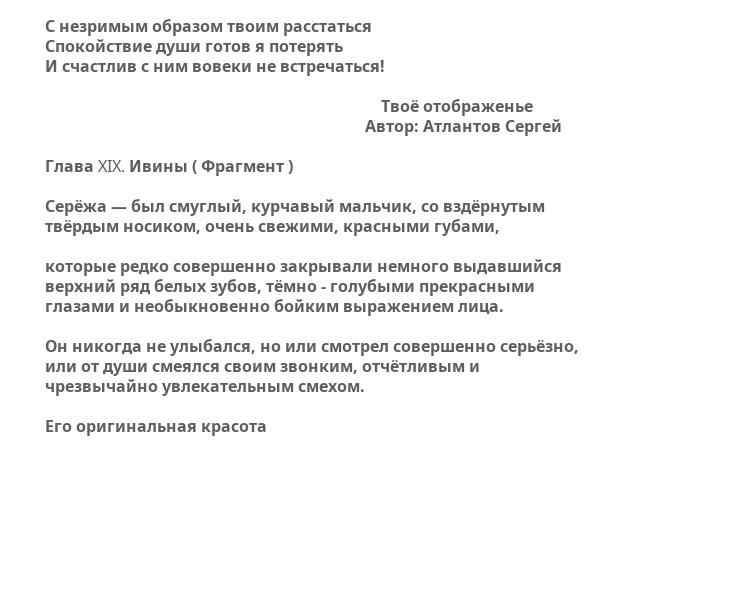С незримым образом твоим расстаться
Спокойствие души готов я потерять
И счастлив с ним вовеки не встречаться!

                                                                                    Твоё отображенье
                                                                                Автор: Атлантов Сергей

Глава XIX. Ивины ( Фрагмент )

Серёжа — был смуглый, курчавый мальчик, со вздёрнутым твёрдым носиком, очень свежими, красными губами,

которые редко совершенно закрывали немного выдавшийся верхний ряд белых зубов, тёмно - голубыми прекрасными глазами и необыкновенно бойким выражением лица.

Он никогда не улыбался, но или смотрел совершенно серьёзно, или от души смеялся своим звонким, отчётливым и чрезвычайно увлекательным смехом.

Его оригинальная красота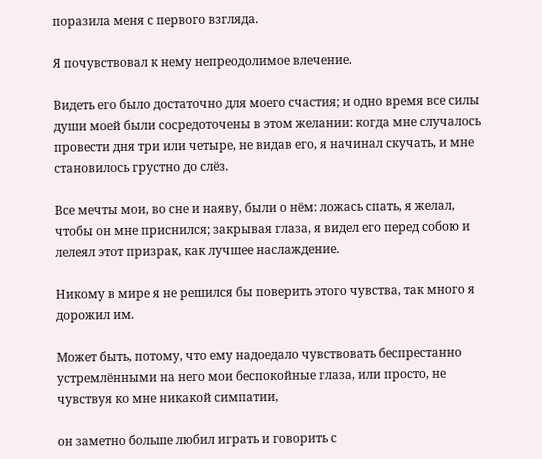поразила меня с первого взгляда.

Я почувствовал к нему непреодолимое влечение.

Видеть его было достаточно для моего счастия; и одно время все силы души моей были сосредоточены в этом желании: когда мне случалось провести дня три или четыре, не видав его, я начинал скучать, и мне становилось грустно до слёз.

Все мечты мои, во сне и наяву, были о нём: ложась спать, я желал, чтобы он мне приснился; закрывая глаза, я видел его перед собою и лелеял этот призрак, как лучшее наслаждение.

Никому в мире я не решился бы поверить этого чувства, так много я дорожил им.

Может быть, потому, что ему надоедало чувствовать беспрестанно устремлёнными на него мои беспокойные глаза, или просто, не чувствуя ко мне никакой симпатии,

он заметно больше любил играть и говорить с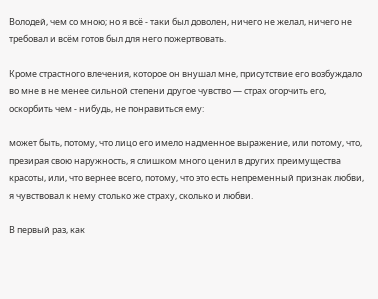Володей, чем со мною; но я всё - таки был доволен, ничего не желал, ничего не требовал и всём готов был для него пожертвовать.

Кроме страстного влечения, которое он внушал мне, присутствие его возбуждало во мне в не менее сильной степени другое чувство — страх огорчить его, оскорбить чем - нибудь, не понравиться ему:

может быть, потому, что лицо его имело надменное выражение, или потому, что, презирая свою наружность, я слишком много ценил в других преимущества красоты, или, что вернее всего, потому, что это есть непременный признак любви, я чувствовал к нему столько же страху, сколько и любви.

В первый раз, как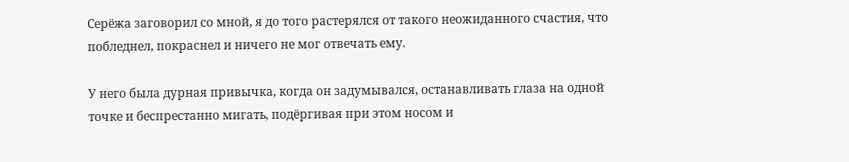Серёжа заговорил со мной, я до того растерялся от такого неожиданного счастия, что побледнел, покраснел и ничего не мог отвечать ему.

У него была дурная привычка, когда он задумывался, останавливать глаза на одной точке и беспрестанно мигать, подёргивая при этом носом и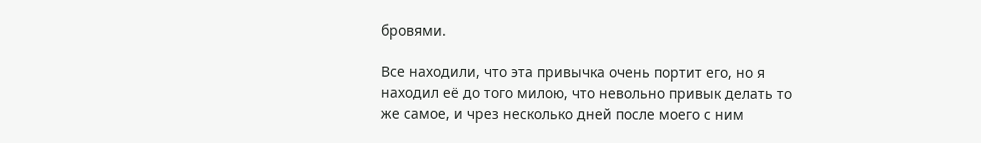бровями.

Все находили, что эта привычка очень портит его, но я находил её до того милою, что невольно привык делать то же самое, и чрез несколько дней после моего с ним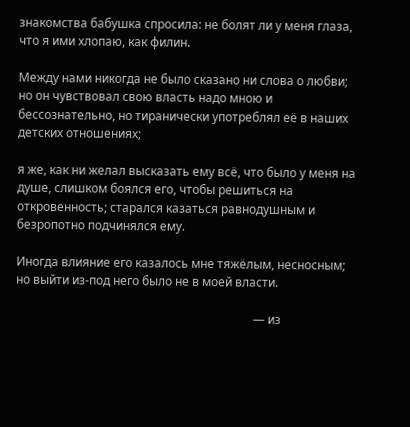знакомства бабушка спросила: не болят ли у меня глаза, что я ими хлопаю, как филин.

Между нами никогда не было сказано ни слова о любви; но он чувствовал свою власть надо мною и бессознательно, но тиранически употреблял её в наших детских отношениях;

я же, как ни желал высказать ему всё, что было у меня на душе, слишком боялся его, чтобы решиться на откровенность; старался казаться равнодушным и безропотно подчинялся ему.

Иногда влияние его казалось мне тяжёлым, несносным; но выйти из-под него было не в моей власти.

                                                                               — из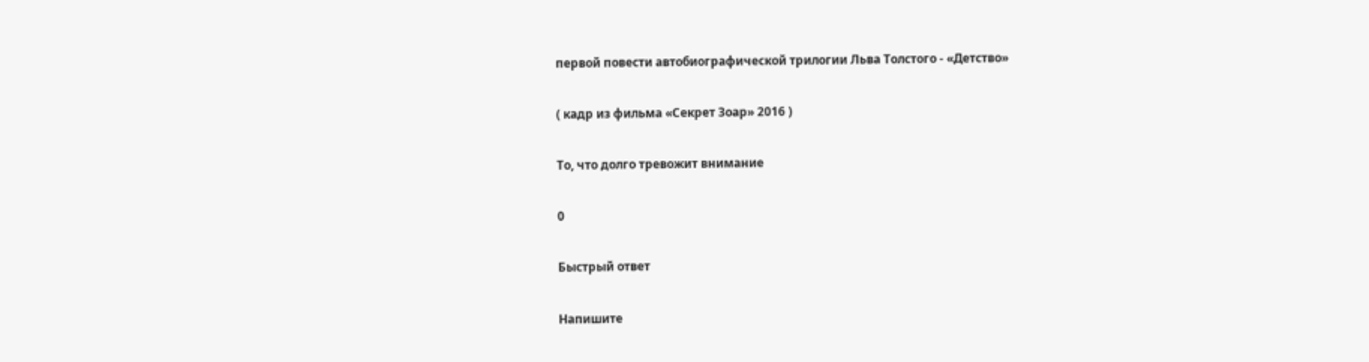первой повести автобиографической трилогии Льва Толстого - «Детство»

( кадр из фильма «Секрет Зоар» 2016 )

То, что долго тревожит внимание

0

Быстрый ответ

Напишите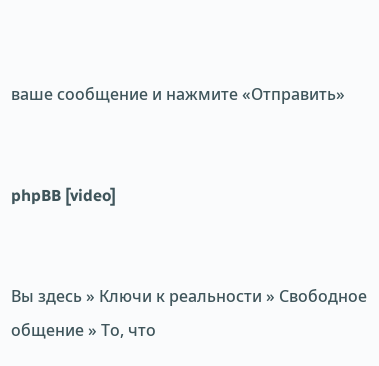ваше сообщение и нажмите «Отправить»


phpBB [video]


Вы здесь » Ключи к реальности » Свободное общение » То, что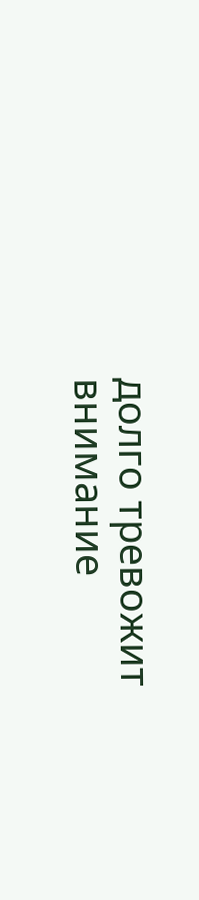долго тревожит внимание